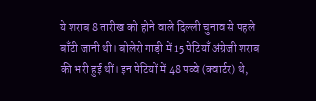ये शराब 8 तारीख को होने वाले दिल्ली चुनाव से पहले बाँटी जानी थी। बोलेरो गाड़ी में 15 पेटियाँ अंग्रेजी शराब की भरी हुई थीं। इन पेटियों में 48 पव्वे (क्वार्टर) थे,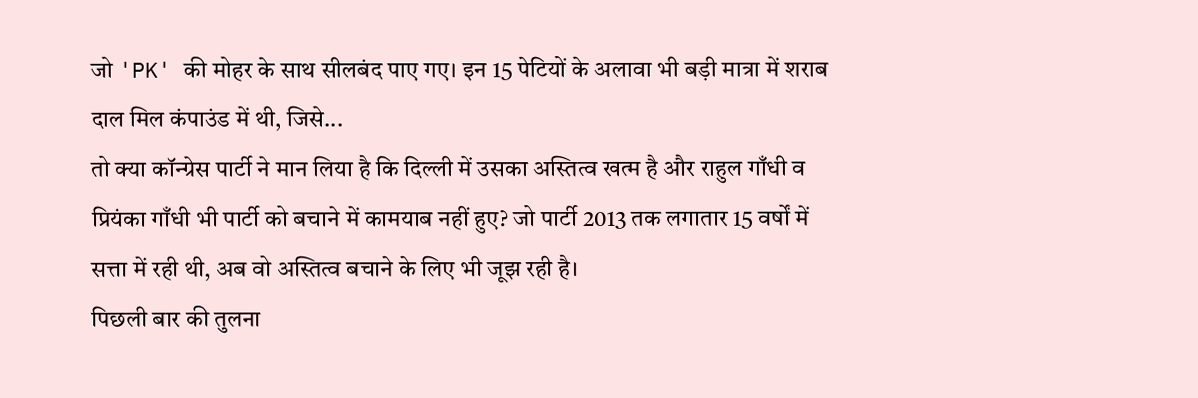जो 'PK' की मोहर के साथ सीलबंद पाए गए। इन 15 पेटियों के अलावा भी बड़ी मात्रा में शराब दाल मिल कंपाउंड में थी, जिसे...
तो क्या कॉन्ग्रेस पार्टी ने मान लिया है कि दिल्ली में उसका अस्तित्व खत्म है और राहुल गाँधी व प्रियंका गाँधी भी पार्टी को बचाने में कामयाब नहीं हुए? जो पार्टी 2013 तक लगातार 15 वर्षों में सत्ता में रही थी, अब वो अस्तित्व बचाने के लिए भी जूझ रही है।
पिछली बार की तुलना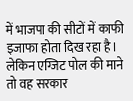में भाजपा की सीटों में काफी इजाफा होता दिख रहा है। लेकिन एग्जिट पोल की माने तो वह सरकार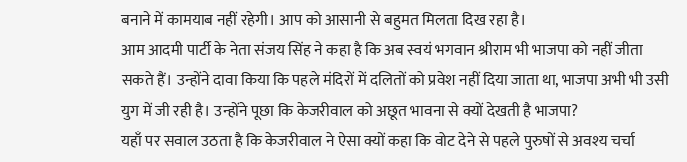बनाने में कामयाब नहीं रहेगी। आप को आसानी से बहुमत मिलता दिख रहा है।
आम आदमी पार्टी के नेता संजय सिंह ने कहा है कि अब स्वयं भगवान श्रीराम भी भाजपा को नहीं जीता सकते हैं। उन्होंने दावा किया कि पहले मंदिरों में दलितों को प्रवेश नहीं दिया जाता था, भाजपा अभी भी उसी युग में जी रही है। उन्होंने पूछा कि केजरीवाल को अछूत भावना से क्यों देखती है भाजपा?
यहाँ पर सवाल उठता है कि केजरीवाल ने ऐसा क्यों कहा कि वोट देने से पहले पुरुषों से अवश्य चर्चा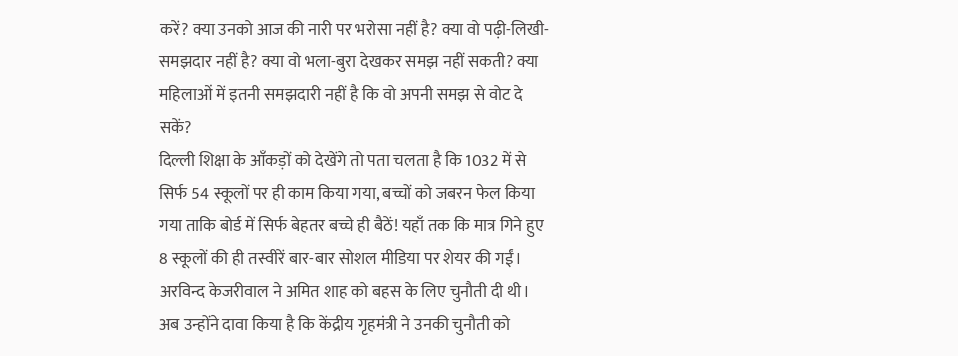करें? क्या उनको आज की नारी पर भरोसा नहीं है? क्या वो पढ़ी-लिखी-समझदार नहीं है? क्या वो भला-बुरा देखकर समझ नहीं सकती? क्या महिलाओं में इतनी समझदारी नहीं है कि वो अपनी समझ से वोट दे सकें?
दिल्ली शिक्षा के आँकड़ों को देखेंगे तो पता चलता है कि 1032 में से सिर्फ 54 स्कूलों पर ही काम किया गया, बच्चों को जबरन फेल किया गया ताकि बोर्ड में सिर्फ बेहतर बच्चे ही बैठें! यहाँ तक कि मात्र गिने हुए 8 स्कूलों की ही तस्वीरें बार-बार सोशल मीडिया पर शेयर की गईं।
अरविन्द केजरीवाल ने अमित शाह को बहस के लिए चुनौती दी थी। अब उन्होंने दावा किया है कि केंद्रीय गृहमंत्री ने उनकी चुनौती को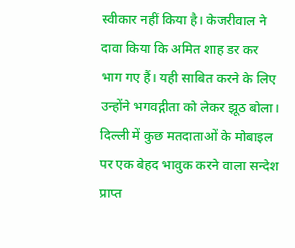स्वीकार नहीं किया है। केजरीवाल ने दावा किया कि अमित शाह डर कर भाग गए हैं। यही साबित करने के लिए उन्होंने भगवद्गीता को लेकर झूठ बोला।
दिल्ली में कुछ मतदाताओं के मोबाइल पर एक बेहद भावुक करने वाला सन्देश प्राप्त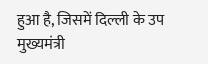हुआ है, जिसमें दिल्ली के उप मुख्यमंत्री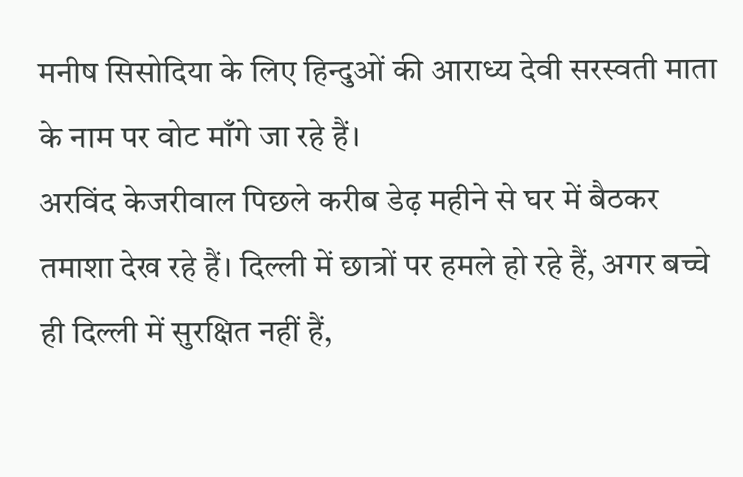मनीष सिसोदिया के लिए हिन्दुओं की आराध्य देवी सरस्वती माता के नाम पर वोट माँगे जा रहे हैं।
अरविंद केजरीवाल पिछले करीब डेढ़ महीने से घर में बैठकर तमाशा देख रहे हैं। दिल्ली में छात्रों पर हमले हो रहे हैं, अगर बच्चे ही दिल्ली में सुरक्षित नहीं हैं,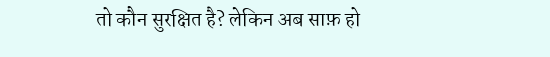तो कौन सुरक्षित है? लेकिन अब साफ़ हो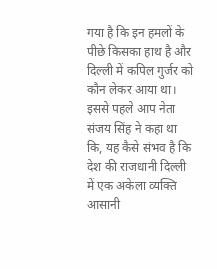गया है कि इन हमलों के पीछे किसका हाथ है और दिल्ली में कपिल गुर्जर को कौन लेकर आया था।
इससे पहले आप नेता संजय सिंह ने कहा था कि, यह कैसे संभव है कि देश की राजधानी दिल्ली में एक अकेला व्यक्ति आसानी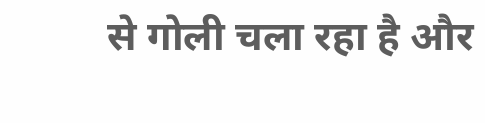से गोली चला रहा है और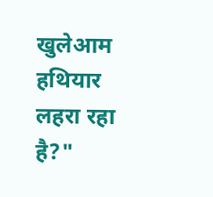खुलेआम हथियार लहरा रहा है?"